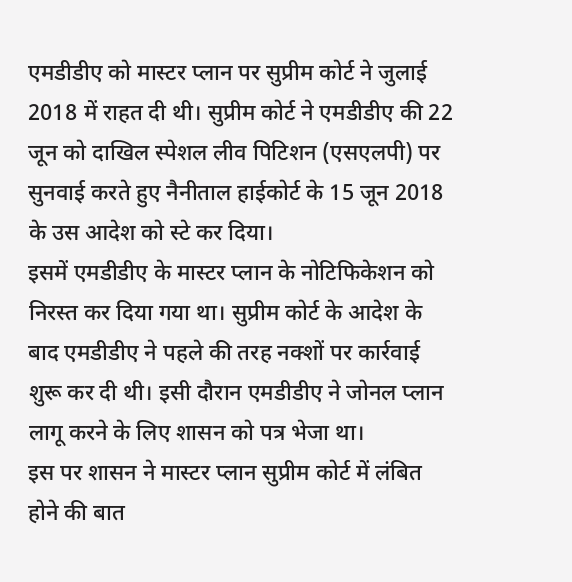एमडीडीए को मास्टर प्लान पर सुप्रीम कोर्ट ने जुलाई 2018 में राहत दी थी। सुप्रीम कोर्ट ने एमडीडीए की 22 जून को दाखिल स्पेशल लीव पिटिशन (एसएलपी) पर सुनवाई करते हुए नैनीताल हाईकोर्ट के 15 जून 2018 के उस आदेश को स्टे कर दिया।
इसमें एमडीडीए के मास्टर प्लान के नोटिफिकेशन को निरस्त कर दिया गया था। सुप्रीम कोर्ट के आदेश के बाद एमडीडीए ने पहले की तरह नक्शों पर कार्रवाई शुरू कर दी थी। इसी दौरान एमडीडीए ने जोनल प्लान लागू करने के लिए शासन को पत्र भेजा था।
इस पर शासन ने मास्टर प्लान सुप्रीम कोर्ट में लंबित होने की बात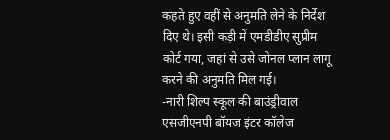कहते हुए वहीं से अनुमति लेने के निर्देश दिए थे। इसी कड़ी में एमडीडीए सुप्रीम कोर्ट गया, जहां से उसे जोनल प्लान लागू करने की अनुमति मिल गई।
-नारी शिल्प स्कूल की बाउंड्रीवाल एसजीएनपी बॉयज इंटर कॉलेज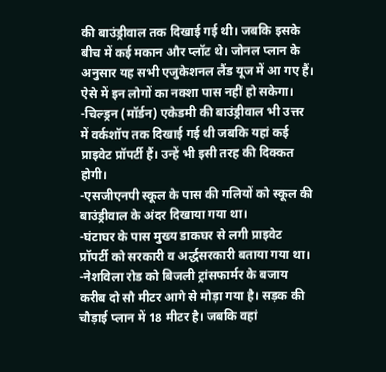की बाउंड्रीवाल तक दिखाई गई थी। जबकि इसके बीच में कई मकान और प्लॉट थे। जोनल प्लान के अनुसार यह सभी एजुकेशनल लैंड यूज में आ गए हैं। ऐसे में इन लोगों का नक्शा पास नहीं हो सकेगा।
-चिल्ड्रन (मॉर्डन) एकेडमी की बाउंड्रीवाल भी उत्तर में वर्कशॉप तक दिखाई गई थी जबकि यहां कई प्राइवेट प्रॉपर्टी हैं। उन्हें भी इसी तरह की दिक्कत होगी।
-एसजीएनपी स्कूल के पास की गलियों को स्कूल की बाउंड्रीवाल के अंदर दिखाया गया था।
-घंटाघर के पास मुख्य डाकघर से लगी प्राइवेट प्रॉपर्टी को सरकारी व अर्द्धसरकारी बताया गया था।
-नेशविला रोड को बिजली ट्रांसफार्मर के बजाय करीब दो सौ मीटर आगे से मोड़ा गया है। सड़क की चौड़ाई प्लान में 18 मीटर है। जबकि वहां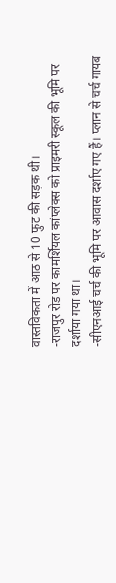वास्तविकता में आठ से 10 फुट की सड़क थी।
-राजपुर रोड पर कामर्शियल कांप्लेक्स को प्राइमरी स्कूल की भूमि पर दर्शाया गया था।
-सीएनआई चर्च की भूमि पर आवास दर्शाए गए हैं। प्लान से चर्च गायब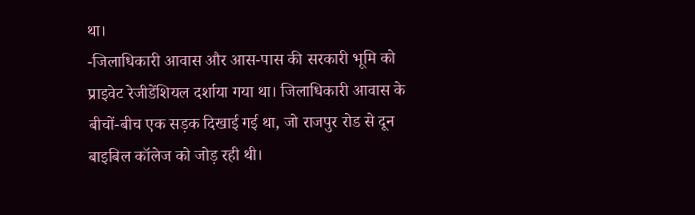था।
-जिलाधिकारी आवास और आस-पास की सरकारी भूमि को प्राइवेट रेजीडेंशियल दर्शाया गया था। जिलाधिकारी आवास के बीचों-बीच एक सड़क दिखाई गई था, जो राजपुर रोड से दून बाइबिल कॉलेज को जोड़ रही थी।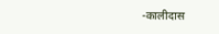-कालीदास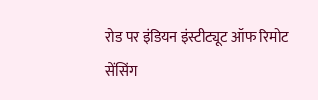रोड पर इंडियन इंस्टीट्यूट ऑफ रिमोट सेंसिंग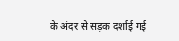के अंदर से सड़क दर्शाई गई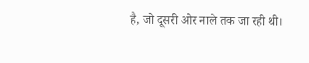है, जो दूसरी ओर नाले तक जा रही थी।